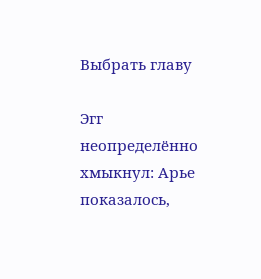Выбрать главу

Эгг неопределённо хмыкнул: Арье показалось,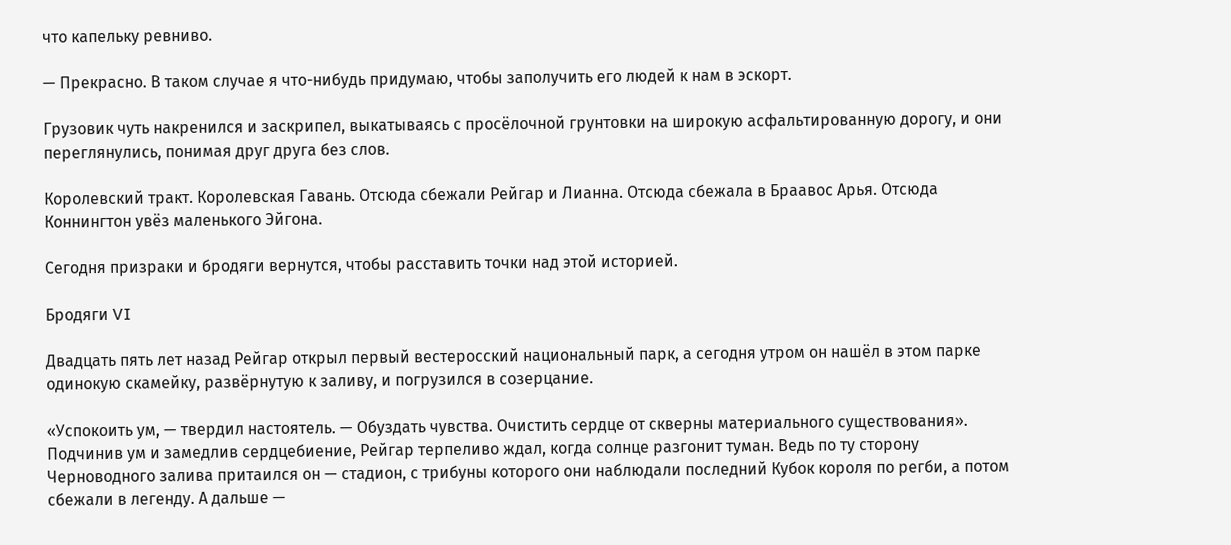что капельку ревниво.

— Прекрасно. В таком случае я что-нибудь придумаю, чтобы заполучить его людей к нам в эскорт.

Грузовик чуть накренился и заскрипел, выкатываясь с просёлочной грунтовки на широкую асфальтированную дорогу, и они переглянулись, понимая друг друга без слов.

Королевский тракт. Королевская Гавань. Отсюда сбежали Рейгар и Лианна. Отсюда сбежала в Браавос Арья. Отсюда Коннингтон увёз маленького Эйгона.

Сегодня призраки и бродяги вернутся, чтобы расставить точки над этой историей.

Бродяги VI

Двадцать пять лет назад Рейгар открыл первый вестеросский национальный парк, а сегодня утром он нашёл в этом парке одинокую скамейку, развёрнутую к заливу, и погрузился в созерцание.

«Успокоить ум, — твердил настоятель. — Обуздать чувства. Очистить сердце от скверны материального существования». Подчинив ум и замедлив сердцебиение, Рейгар терпеливо ждал, когда солнце разгонит туман. Ведь по ту сторону Черноводного залива притаился он — стадион, с трибуны которого они наблюдали последний Кубок короля по регби, а потом сбежали в легенду. А дальше —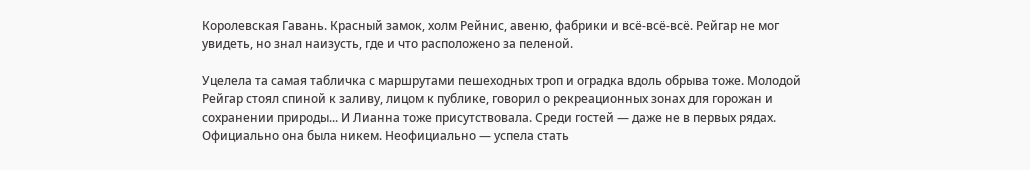Королевская Гавань. Красный замок, холм Рейнис, авеню, фабрики и всё-всё-всё. Рейгар не мог увидеть, но знал наизусть, где и что расположено за пеленой.

Уцелела та самая табличка с маршрутами пешеходных троп и оградка вдоль обрыва тоже. Молодой Рейгар стоял спиной к заливу, лицом к публике, говорил о рекреационных зонах для горожан и сохранении природы... И Лианна тоже присутствовала. Среди гостей — даже не в первых рядах. Официально она была никем. Неофициально — успела стать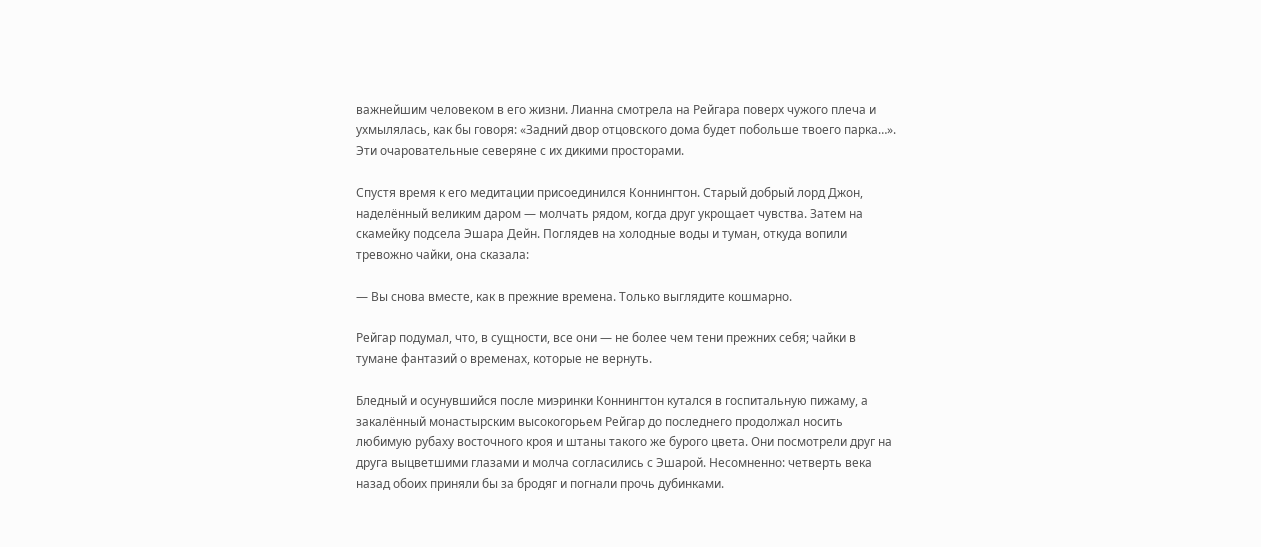важнейшим человеком в его жизни. Лианна смотрела на Рейгара поверх чужого плеча и ухмылялась, как бы говоря: «Задний двор отцовского дома будет побольше твоего парка…». Эти очаровательные северяне с их дикими просторами.

Спустя время к его медитации присоединился Коннингтон. Старый добрый лорд Джон, наделённый великим даром — молчать рядом, когда друг укрощает чувства. Затем на скамейку подсела Эшара Дейн. Поглядев на холодные воды и туман, откуда вопили тревожно чайки, она сказала:

— Вы снова вместе, как в прежние времена. Только выглядите кошмарно.

Рейгар подумал, что, в сущности, все они — не более чем тени прежних себя; чайки в тумане фантазий о временах, которые не вернуть.

Бледный и осунувшийся после миэринки Коннингтон кутался в госпитальную пижаму, а закалённый монастырским высокогорьем Рейгар до последнего продолжал носить любимую рубаху восточного кроя и штаны такого же бурого цвета. Они посмотрели друг на друга выцветшими глазами и молча согласились с Эшарой. Несомненно: четверть века назад обоих приняли бы за бродяг и погнали прочь дубинками.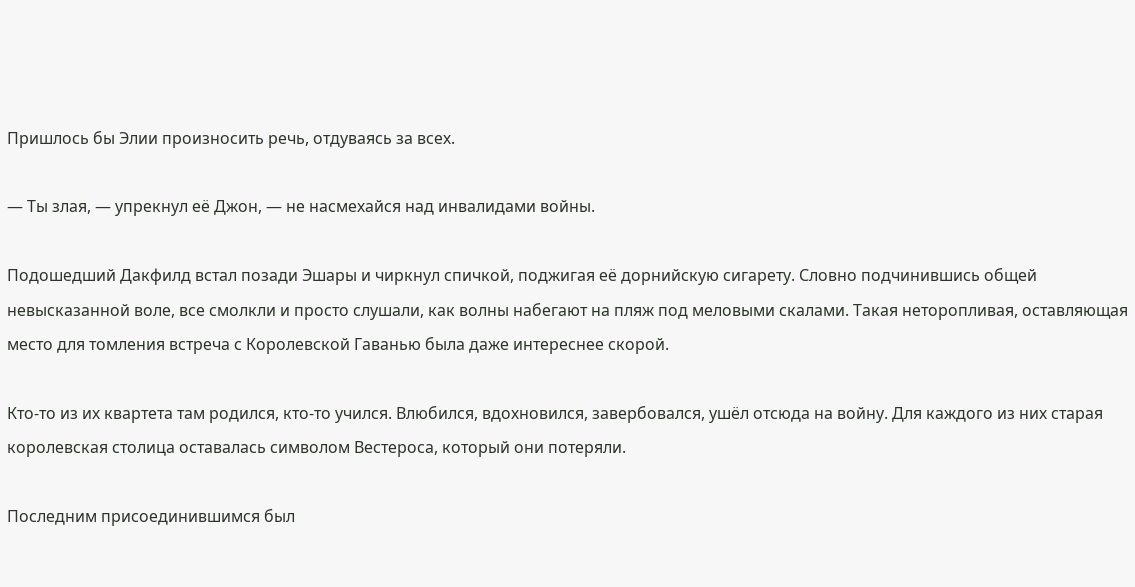Пришлось бы Элии произносить речь, отдуваясь за всех.

— Ты злая, — упрекнул её Джон, — не насмехайся над инвалидами войны.

Подошедший Дакфилд встал позади Эшары и чиркнул спичкой, поджигая её дорнийскую сигарету. Словно подчинившись общей невысказанной воле, все смолкли и просто слушали, как волны набегают на пляж под меловыми скалами. Такая неторопливая, оставляющая место для томления встреча с Королевской Гаванью была даже интереснее скорой.

Кто-то из их квартета там родился, кто-то учился. Влюбился, вдохновился, завербовался, ушёл отсюда на войну. Для каждого из них старая королевская столица оставалась символом Вестероса, который они потеряли.

Последним присоединившимся был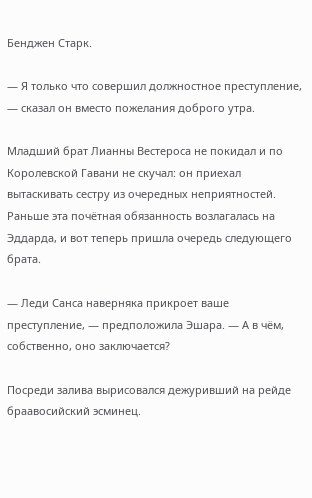Бенджен Старк.

— Я только что совершил должностное преступление, — сказал он вместо пожелания доброго утра.

Младший брат Лианны Вестероса не покидал и по Королевской Гавани не скучал: он приехал вытаскивать сестру из очередных неприятностей. Раньше эта почётная обязанность возлагалась на Эддарда, и вот теперь пришла очередь следующего брата.

— Леди Санса наверняка прикроет ваше преступление, — предположила Эшара. — А в чём, собственно, оно заключается?

Посреди залива вырисовался дежуривший на рейде браавосийский эсминец.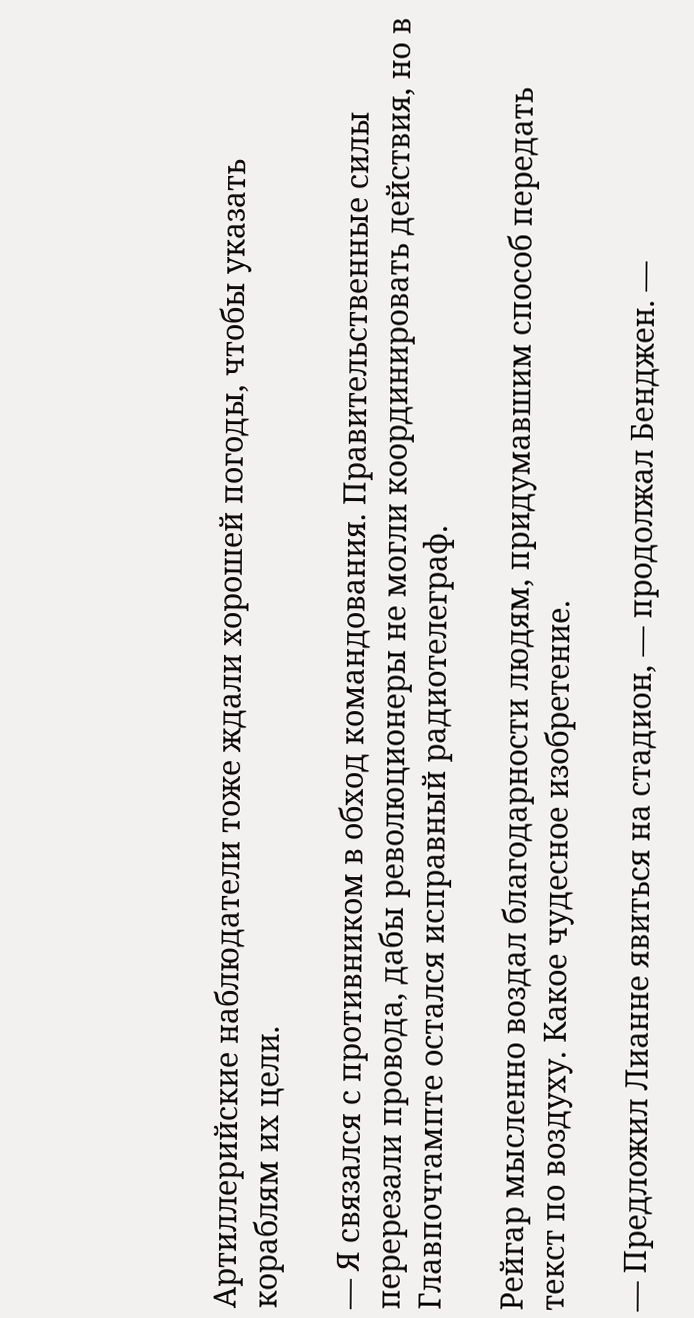Артиллерийские наблюдатели тоже ждали хорошей погоды, чтобы указать кораблям их цели.

— Я связался с противником в обход командования. Правительственные силы перерезали провода, дабы революционеры не могли координировать действия, но в Главпочтампте остался исправный радиотелеграф.

Рейгар мысленно воздал благодарности людям, придумавшим способ передать текст по воздуху. Какое чудесное изобретение.

— Предложил Лианне явиться на стадион, — продолжал Бенджен. —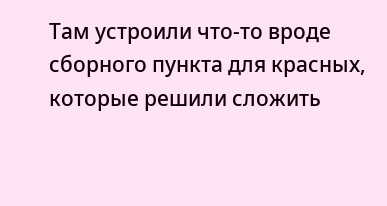Там устроили что-то вроде сборного пункта для красных, которые решили сложить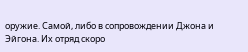оружие. Самой, либо в сопровождении Джона и Эйгона. Их отряд скоро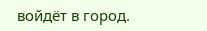войдёт в город.